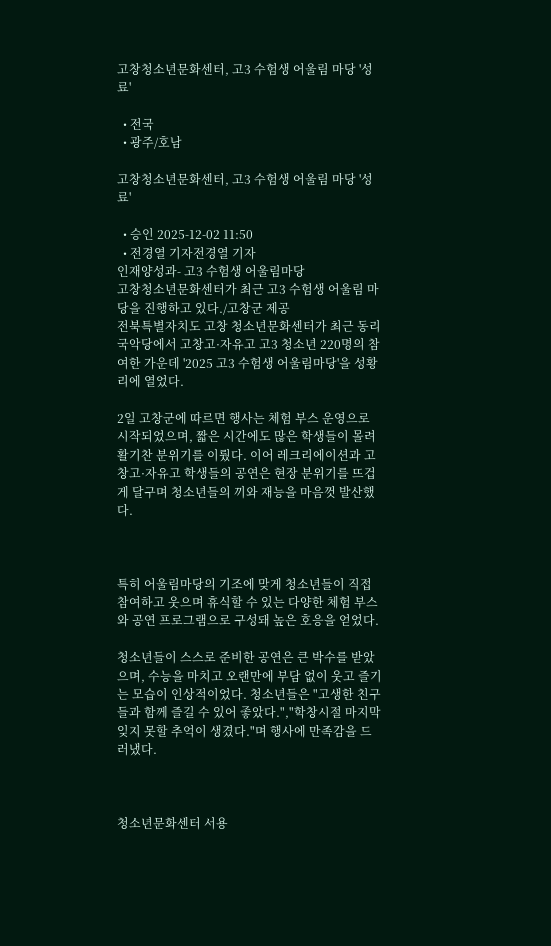고창청소년문화센터, 고3 수험생 어울림 마당 '성료'

  • 전국
  • 광주/호남

고창청소년문화센터, 고3 수험생 어울림 마당 '성료'

  • 승인 2025-12-02 11:50
  • 전경열 기자전경열 기자
인재양성과- 고3 수험생 어울림마당
고창청소년문화센터가 최근 고3 수험생 어울림 마당을 진행하고 있다./고창군 제공
전북특별자치도 고창 청소년문화센터가 최근 동리 국악당에서 고창고·자유고 고3 청소년 220명의 참여한 가운데 '2025 고3 수험생 어울림마당'을 성황리에 열었다.

2일 고창군에 따르면 행사는 체험 부스 운영으로 시작되었으며, 짧은 시간에도 많은 학생들이 몰려 활기찬 분위기를 이뤘다. 이어 레크리에이션과 고창고·자유고 학생들의 공연은 현장 분위기를 뜨겁게 달구며 청소년들의 끼와 재능을 마음껏 발산했다.



특히 어울림마당의 기조에 맞게 청소년들이 직접 참여하고 웃으며 휴식할 수 있는 다양한 체험 부스와 공연 프로그램으로 구성돼 높은 호응을 얻었다.

청소년들이 스스로 준비한 공연은 큰 박수를 받았으며, 수능을 마치고 오랜만에 부담 없이 웃고 즐기는 모습이 인상적이었다. 청소년들은 "고생한 친구들과 함께 즐길 수 있어 좋았다.","학창시절 마지막 잊지 못할 추억이 생겼다."며 행사에 만족감을 드러냈다.



청소년문화센터 서용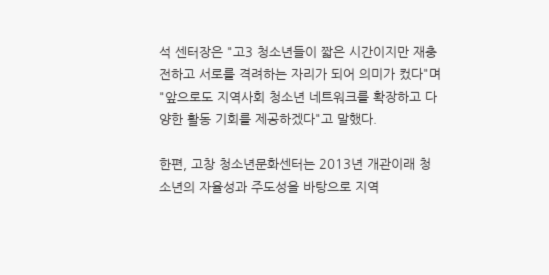석 센터장은 "고3 청소년들이 짧은 시간이지만 재충전하고 서로를 격려하는 자리가 되어 의미가 컸다"며 "앞으로도 지역사회 청소년 네트워크를 확장하고 다양한 활동 기회를 제공하겠다"고 말했다.

한편, 고창 청소년문화센터는 2013년 개관이래 청소년의 자율성과 주도성을 바탕으로 지역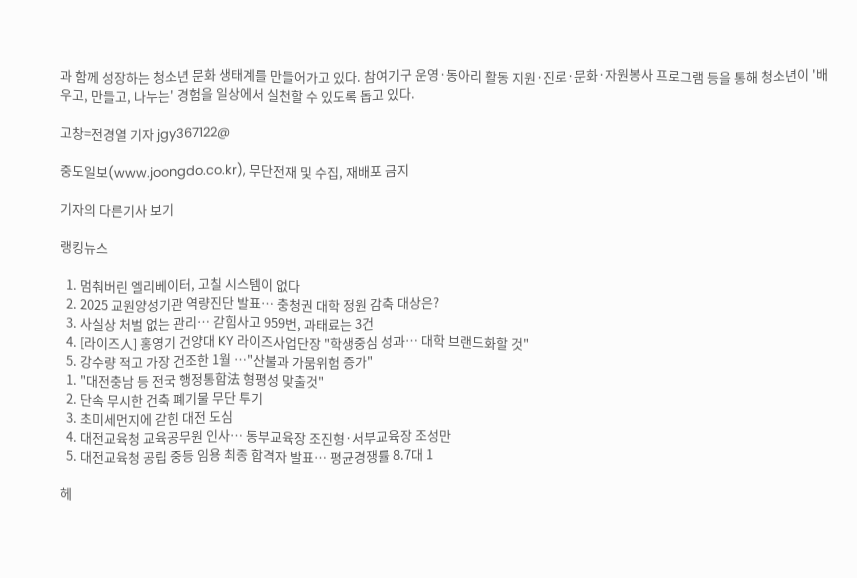과 함께 성장하는 청소년 문화 생태계를 만들어가고 있다. 참여기구 운영·동아리 활동 지원·진로·문화·자원봉사 프로그램 등을 통해 청소년이 '배우고, 만들고, 나누는' 경험을 일상에서 실천할 수 있도록 돕고 있다.

고창=전경열 기자 jgy367122@

중도일보(www.joongdo.co.kr), 무단전재 및 수집, 재배포 금지

기자의 다른기사 보기

랭킹뉴스

  1. 멈춰버린 엘리베이터, 고칠 시스템이 없다
  2. 2025 교원양성기관 역량진단 발표… 충청권 대학 정원 감축 대상은?
  3. 사실상 처벌 없는 관리… 갇힘사고 959번, 과태료는 3건
  4. [라이즈人] 홍영기 건양대 KY 라이즈사업단장 "학생중심 성과… 대학 브랜드화할 것"
  5. 강수량 적고 가장 건조한 1월 …"산불과 가뭄위험 증가"
  1. "대전충남 등 전국 행정통합法 형평성 맞출것"
  2. 단속 무시한 건축 폐기물 무단 투기
  3. 초미세먼지에 갇힌 대전 도심
  4. 대전교육청 교육공무원 인사… 동부교육장 조진형·서부교육장 조성만
  5. 대전교육청 공립 중등 임용 최종 합격자 발표… 평균경쟁률 8.7대 1

헤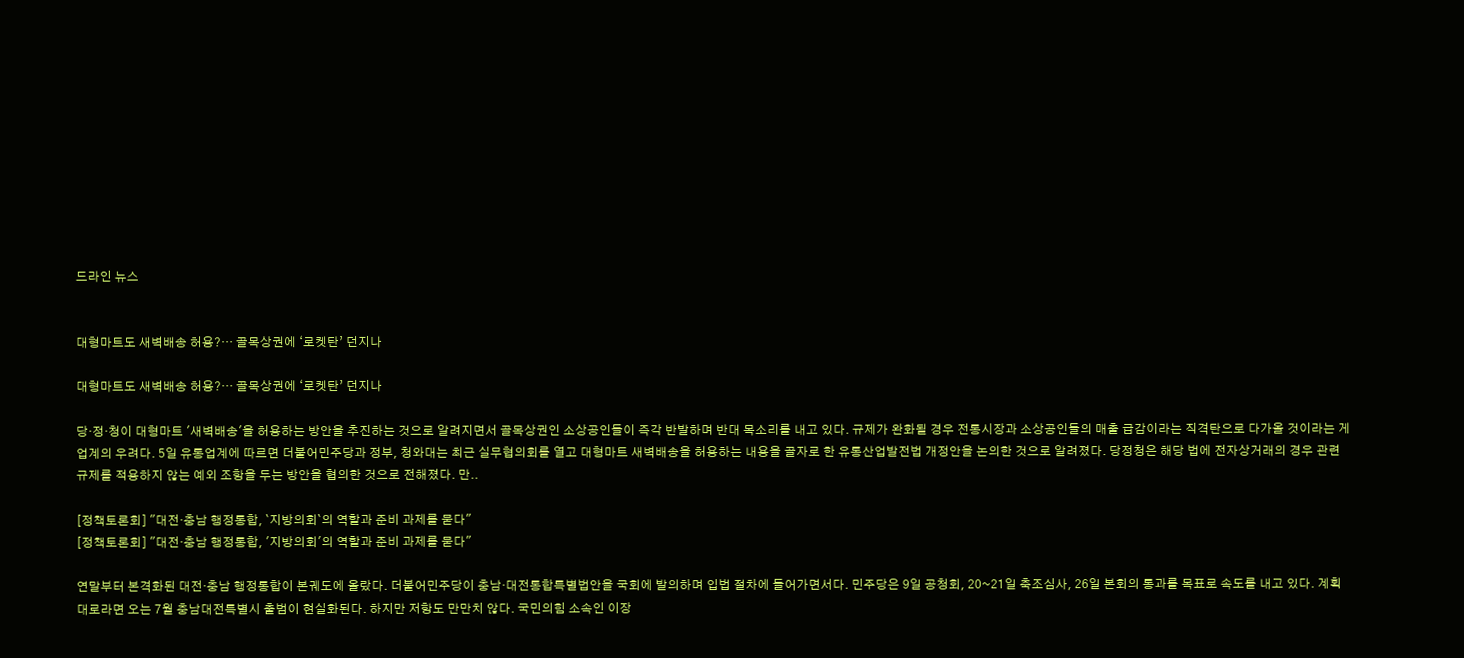드라인 뉴스


대형마트도 새벽배송 허용?… 골목상권에 ‘로켓탄’ 던지나

대형마트도 새벽배송 허용?… 골목상권에 ‘로켓탄’ 던지나

당·정·청이 대형마트 '새벽배송'을 허용하는 방안을 추진하는 것으로 알려지면서 골목상권인 소상공인들이 즉각 반발하며 반대 목소리를 내고 있다. 규제가 완화될 경우 전통시장과 소상공인들의 매출 급감이라는 직격탄으로 다가올 것이라는 게 업계의 우려다. 5일 유통업계에 따르면 더불어민주당과 정부, 청와대는 최근 실무협의회를 열고 대형마트 새벽배송을 허용하는 내용을 골자로 한 유통산업발전법 개정안을 논의한 것으로 알려졌다. 당정청은 해당 법에 전자상거래의 경우 관련 규제를 적용하지 않는 예외 조항을 두는 방안을 협의한 것으로 전해졌다. 만..

[정책토론회] "대전·충남 행정통합, `지방의회`의 역할과 준비 과제를 묻다"
[정책토론회] "대전·충남 행정통합, '지방의회'의 역할과 준비 과제를 묻다"

연말부터 본격화된 대전·충남 행정통합이 본궤도에 올랐다. 더불어민주당이 충남·대전통합특별법안을 국회에 발의하며 입법 절차에 들어가면서다. 민주당은 9일 공청회, 20~21일 축조심사, 26일 본회의 통과를 목표로 속도를 내고 있다. 계획대로라면 오는 7월 충남대전특별시 출범이 현실화된다. 하지만 저항도 만만치 않다. 국민의힘 소속인 이장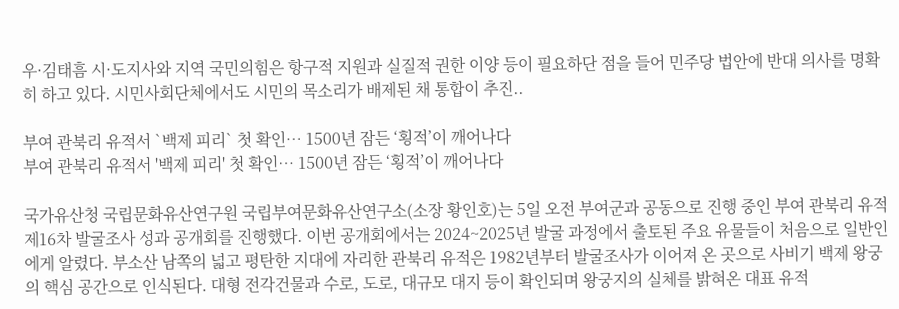우·김태흠 시·도지사와 지역 국민의힘은 항구적 지원과 실질적 권한 이양 등이 필요하단 점을 들어 민주당 법안에 반대 의사를 명확히 하고 있다. 시민사회단체에서도 시민의 목소리가 배제된 채 통합이 추진..

부여 관북리 유적서 `백제 피리` 첫 확인… 1500년 잠든 ‘횡적’이 깨어나다
부여 관북리 유적서 '백제 피리' 첫 확인… 1500년 잠든 ‘횡적’이 깨어나다

국가유산청 국립문화유산연구원 국립부여문화유산연구소(소장 황인호)는 5일 오전 부여군과 공동으로 진행 중인 부여 관북리 유적 제16차 발굴조사 성과 공개회를 진행했다. 이번 공개회에서는 2024~2025년 발굴 과정에서 출토된 주요 유물들이 처음으로 일반인에게 알렸다. 부소산 남쪽의 넓고 평탄한 지대에 자리한 관북리 유적은 1982년부터 발굴조사가 이어져 온 곳으로 사비기 백제 왕궁의 핵심 공간으로 인식된다. 대형 전각건물과 수로, 도로, 대규모 대지 등이 확인되며 왕궁지의 실체를 밝혀온 대표 유적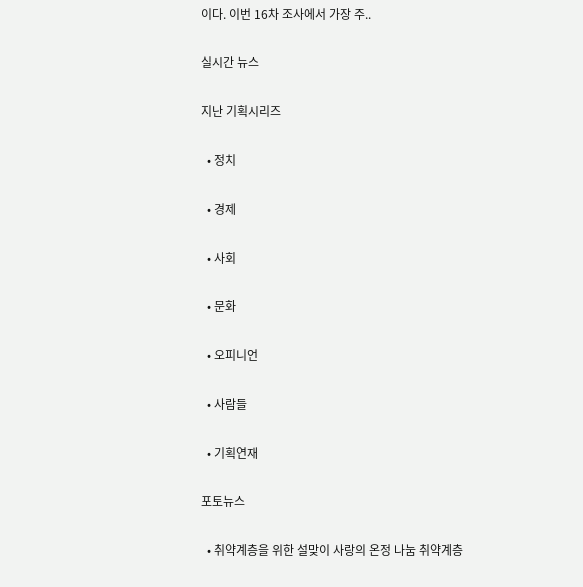이다. 이번 16차 조사에서 가장 주..

실시간 뉴스

지난 기획시리즈

  • 정치

  • 경제

  • 사회

  • 문화

  • 오피니언

  • 사람들

  • 기획연재

포토뉴스

  • 취약계층을 위한 설맞이 사랑의 온정 나눔 취약계층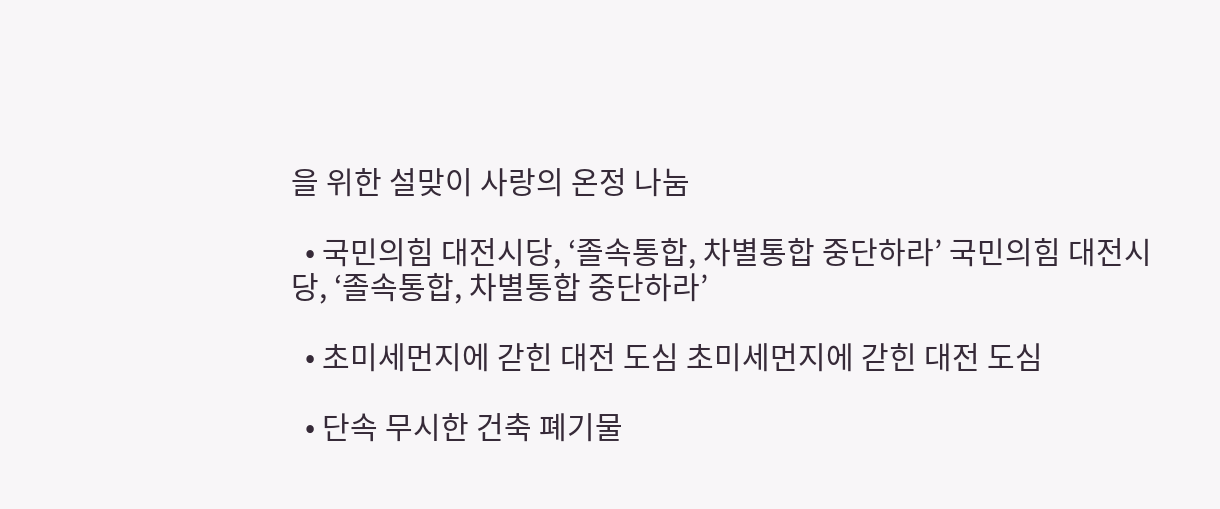을 위한 설맞이 사랑의 온정 나눔

  • 국민의힘 대전시당, ‘졸속통합, 차별통합 중단하라’ 국민의힘 대전시당, ‘졸속통합, 차별통합 중단하라’

  • 초미세먼지에 갇힌 대전 도심 초미세먼지에 갇힌 대전 도심

  • 단속 무시한 건축 폐기물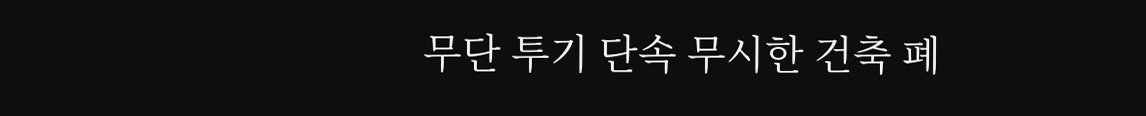무단 투기 단속 무시한 건축 폐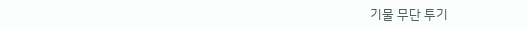기물 무단 투기